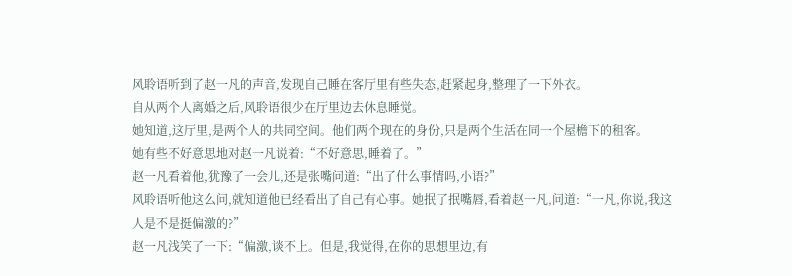风聆语听到了赵一凡的声音,发现自己睡在客厅里有些失态,赶紧起身,整理了一下外衣。
自从两个人离婚之后,风聆语很少在厅里边去休息睡觉。
她知道,这厅里,是两个人的共同空间。他们两个现在的身份,只是两个生活在同一个屋檐下的租客。
她有些不好意思地对赵一凡说着:“不好意思,睡着了。”
赵一凡看着他,犹豫了一会儿,还是张嘴问道:“出了什么事情吗,小语?”
风聆语听他这么问,就知道他已经看出了自己有心事。她抿了抿嘴唇,看着赵一凡,问道:“一凡,你说,我这人是不是挺偏激的?”
赵一凡浅笑了一下:“偏激,谈不上。但是,我觉得,在你的思想里边,有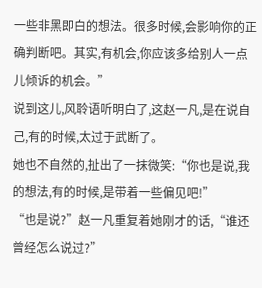一些非黑即白的想法。很多时候,会影响你的正确判断吧。其实,有机会,你应该多给别人一点儿倾诉的机会。”
说到这儿,风聆语听明白了,这赵一凡,是在说自己,有的时候,太过于武断了。
她也不自然的,扯出了一抹微笑:“你也是说,我的想法,有的时候,是带着一些偏见吧!”
“也是说?”赵一凡重复着她刚才的话,“谁还曾经怎么说过?”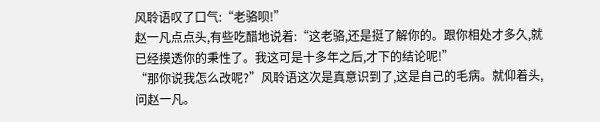风聆语叹了口气:“老骆呗!”
赵一凡点点头,有些吃醋地说着:“这老骆,还是挺了解你的。跟你相处才多久,就已经摸透你的秉性了。我这可是十多年之后,才下的结论呢!”
“那你说我怎么改呢?”风聆语这次是真意识到了,这是自己的毛病。就仰着头,问赵一凡。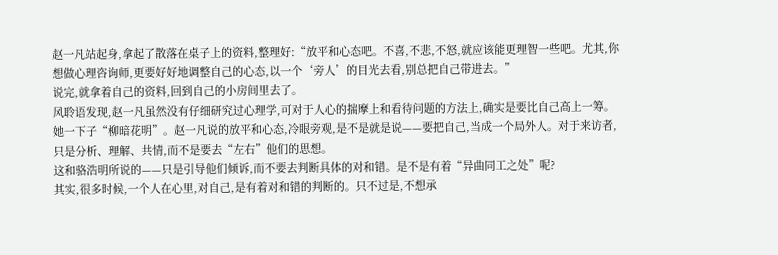赵一凡站起身,拿起了散落在桌子上的资料,整理好:“放平和心态吧。不喜,不悲,不怒,就应该能更理智一些吧。尤其,你想做心理咨询师,更要好好地调整自己的心态,以一个‘旁人’的目光去看,别总把自己带进去。”
说完,就拿着自己的资料,回到自己的小房间里去了。
风聆语发现,赵一凡虽然没有仔细研究过心理学,可对于人心的揣摩上和看待问题的方法上,确实是要比自己高上一筹。
她一下子“柳暗花明”。赵一凡说的放平和心态,冷眼旁观,是不是就是说——要把自己,当成一个局外人。对于来访者,只是分析、理解、共情,而不是要去“左右”他们的思想。
这和骆浩明所说的——只是引导他们倾诉,而不要去判断具体的对和错。是不是有着“异曲同工之处”呢?
其实,很多时候,一个人在心里,对自己,是有着对和错的判断的。只不过是,不想承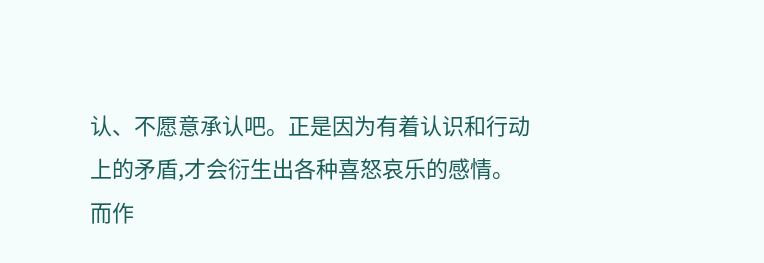认、不愿意承认吧。正是因为有着认识和行动上的矛盾,才会衍生出各种喜怒哀乐的感情。
而作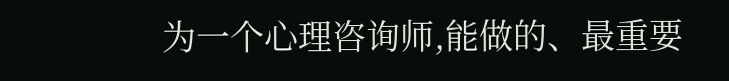为一个心理咨询师,能做的、最重要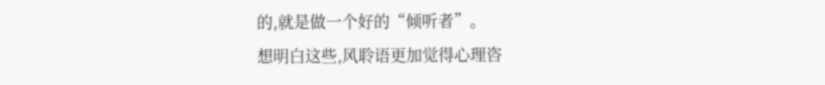的,就是做一个好的“倾听者”。
想明白这些,风聆语更加觉得心理咨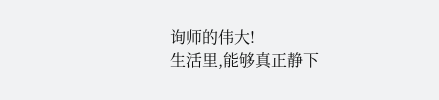询师的伟大!
生活里,能够真正静下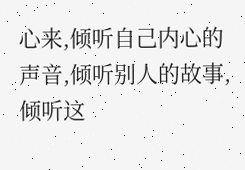心来,倾听自己内心的声音,倾听别人的故事,倾听这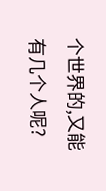个世界的,又能有几个人呢?